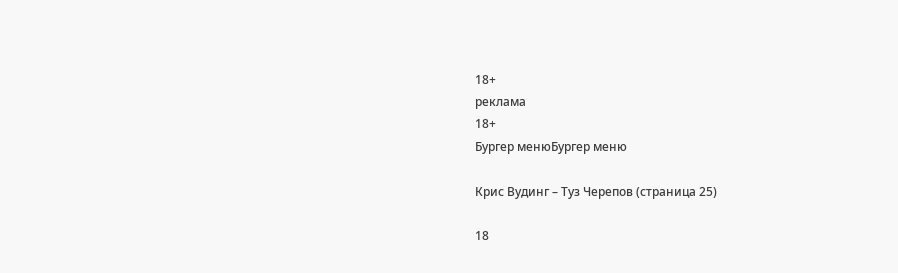18+
реклама
18+
Бургер менюБургер меню

Крис Вудинг – Туз Черепов (страница 25)

18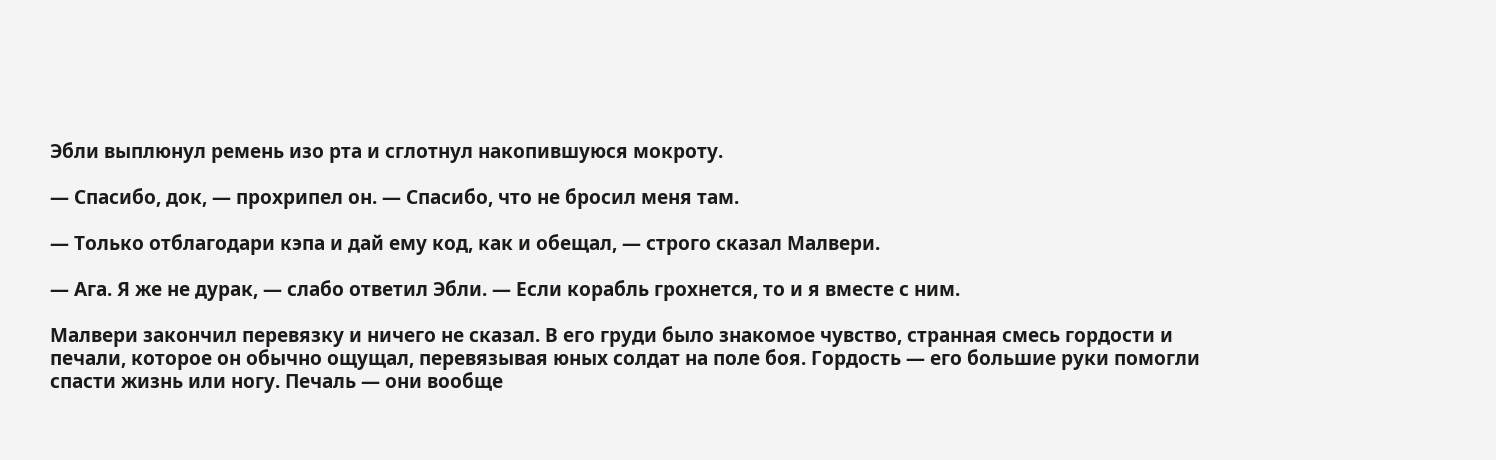Эбли выплюнул ремень изо рта и сглотнул накопившуюся мокроту.

— Спасибо, док, — прохрипел он. — Спасибо, что не бросил меня там.

— Только отблагодари кэпа и дай ему код, как и обещал, — строго сказал Малвери.

— Ага. Я же не дурак, — слабо ответил Эбли. — Если корабль грохнется, то и я вместе с ним.

Малвери закончил перевязку и ничего не сказал. В его груди было знакомое чувство, странная смесь гордости и печали, которое он обычно ощущал, перевязывая юных солдат на поле боя. Гордость — его большие руки помогли спасти жизнь или ногу. Печаль — они вообще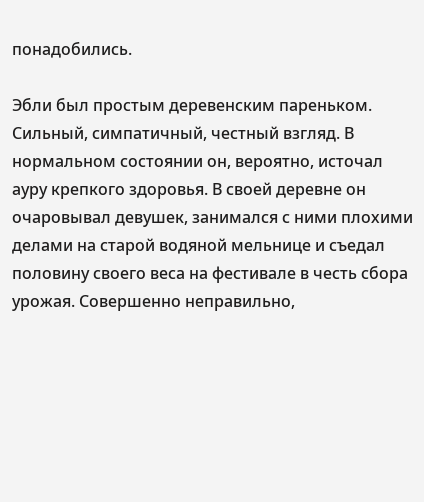понадобились.

Эбли был простым деревенским пареньком. Сильный, симпатичный, честный взгляд. В нормальном состоянии он, вероятно, источал ауру крепкого здоровья. В своей деревне он очаровывал девушек, занимался с ними плохими делами на старой водяной мельнице и съедал половину своего веса на фестивале в честь сбора урожая. Совершенно неправильно,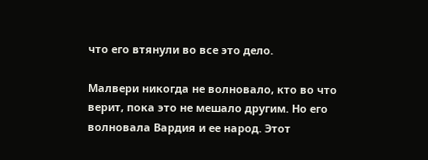что его втянули во все это дело.

Малвери никогда не волновало, кто во что верит, пока это не мешало другим. Но его волновала Вардия и ее народ. Этот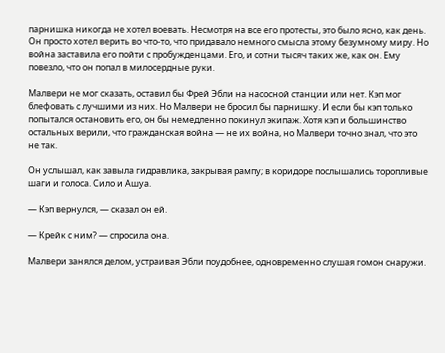парнишка никогда не хотел воевать. Несмотря на все его протесты, это было ясно, как день. Он просто хотел верить во что-то, что придавало немного смысла этому безумному миру. Но война заставила его пойти с пробужденцами. Его, и сотни тысяч таких же, как он. Ему повезло, что он попал в милосердные руки.

Малвери не мог сказать, оставил бы Фрей Эбли на насосной станции или нет. Кэп мог блефовать с лучшими из них. Но Малвери не бросил бы парнишку. И если бы кэп только попытался остановить его, он бы немедленно покинул экипаж. Хотя кэп и большинство остальных верили, что гражданская война — не их война, но Малвери точно знал, что это не так.

Он услышал, как завыла гидравлика, закрывая рампу; в коридоре послышались торопливые шаги и голоса. Сило и Ашуа.

— Кэп вернулся, — сказал он ей.

— Крейк с ним? — спросила она.

Малвери занялся делом, устраивая Эбли поудобнее, одновременно слушая гомон снаружи.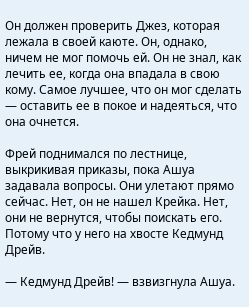Он должен проверить Джез, которая лежала в своей каюте. Он, однако, ничем не мог помочь ей. Он не знал, как лечить ее, когда она впадала в свою кому. Самое лучшее, что он мог сделать — оставить ее в покое и надеяться, что она очнется.

Фрей поднимался по лестнице, выкрикивая приказы, пока Ашуа задавала вопросы. Они улетают прямо сейчас. Нет, он не нашел Крейка. Нет, они не вернутся, чтобы поискать его. Потому что у него на хвосте Кедмунд Дрейв.

— Кедмунд Дрейв! — взвизгнула Ашуа.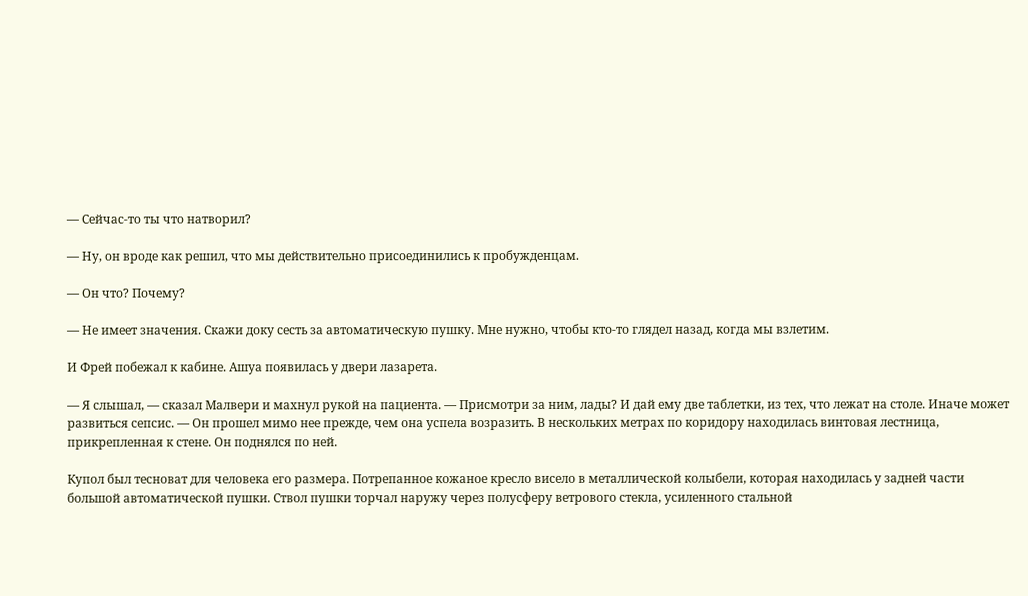— Сейчас-то ты что натворил?

— Ну, он вроде как решил, что мы действительно присоединились к пробужденцам.

— Он что? Почему?

— Не имеет значения. Скажи доку сесть за автоматическую пушку. Мне нужно, чтобы кто-то глядел назад, когда мы взлетим.

И Фрей побежал к кабине. Ашуа появилась у двери лазарета.

— Я слышал, — сказал Малвери и махнул рукой на пациента. — Присмотри за ним, лады? И дай ему две таблетки, из тех, что лежат на столе. Иначе может развиться сепсис. — Он прошел мимо нее прежде, чем она успела возразить. В нескольких метрах по коридору находилась винтовая лестница, прикрепленная к стене. Он поднялся по ней.

Купол был тесноват для человека его размера. Потрепанное кожаное кресло висело в металлической колыбели, которая находилась у задней части большой автоматической пушки. Ствол пушки торчал наружу через полусферу ветрового стекла, усиленного стальной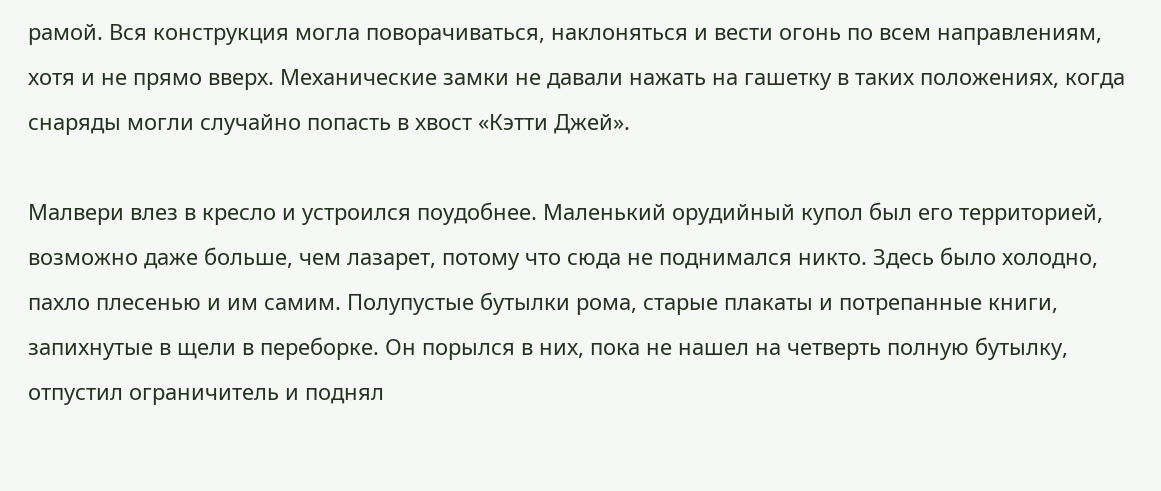рамой. Вся конструкция могла поворачиваться, наклоняться и вести огонь по всем направлениям, хотя и не прямо вверх. Механические замки не давали нажать на гашетку в таких положениях, когда снаряды могли случайно попасть в хвост «Кэтти Джей».

Малвери влез в кресло и устроился поудобнее. Маленький орудийный купол был его территорией, возможно даже больше, чем лазарет, потому что сюда не поднимался никто. Здесь было холодно, пахло плесенью и им самим. Полупустые бутылки рома, старые плакаты и потрепанные книги, запихнутые в щели в переборке. Он порылся в них, пока не нашел на четверть полную бутылку, отпустил ограничитель и поднял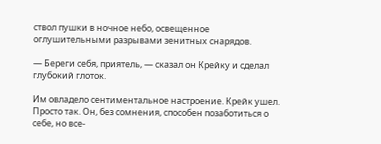ствол пушки в ночное небо, освещенное оглушительными разрывами зенитных снарядов.

— Береги себя, приятель, — сказал он Крейку и сделал глубокий глоток.

Им овладело сентиментальное настроение. Крейк ушел. Просто так. Он, без сомнения, способен позаботиться о себе, но все-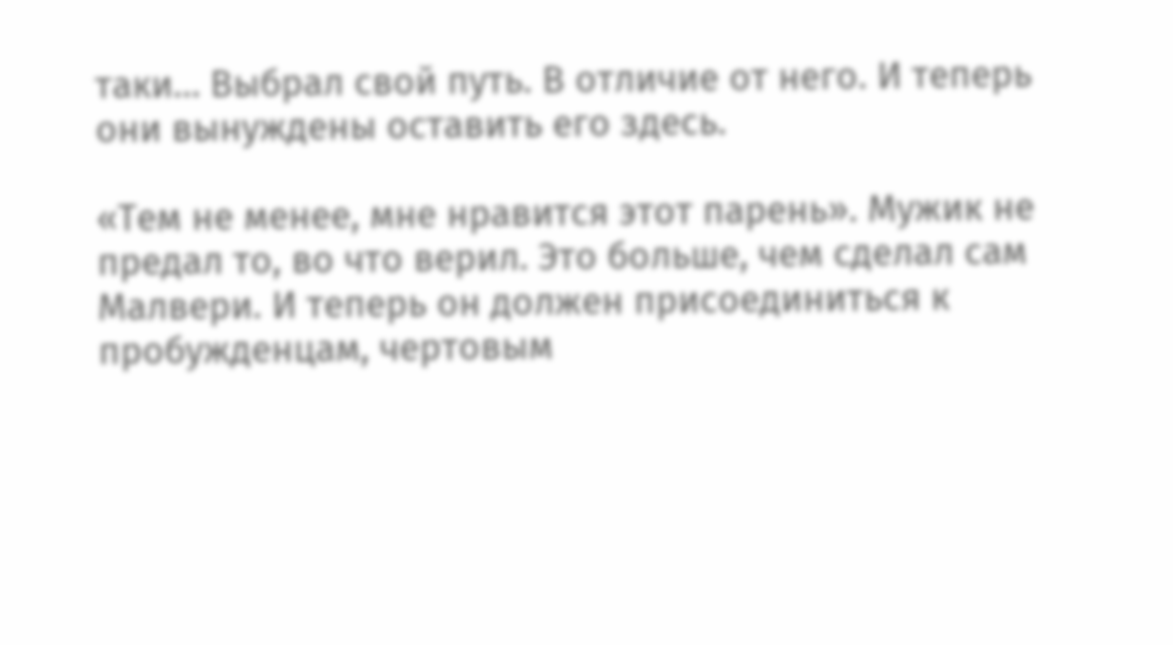таки… Выбрал свой путь. В отличие от него. И теперь они вынуждены оставить его здесь.

«Тем не менее, мне нравится этот парень». Мужик не предал то, во что верил. Это больше, чем сделал сам Малвери. И теперь он должен присоединиться к пробужденцам, чертовым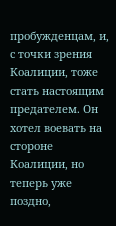пробужденцам, и, с точки зрения Коалиции, тоже стать настоящим предателем. Он хотел воевать на стороне Коалиции, но теперь уже поздно,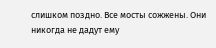слишком поздно. Все мосты сожжены. Они никогда не дадут ему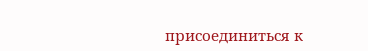присоединиться к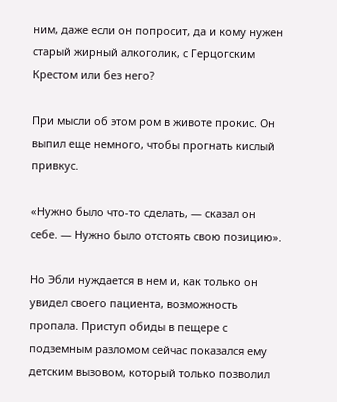ним, даже если он попросит, да и кому нужен старый жирный алкоголик, с Герцогским Крестом или без него?

При мысли об этом ром в животе прокис. Он выпил еще немного, чтобы прогнать кислый привкус.

«Нужно было что-то сделать, — сказал он себе. — Нужно было отстоять свою позицию».

Но Эбли нуждается в нем и, как только он увидел своего пациента, возможность пропала. Приступ обиды в пещере с подземным разломом сейчас показался ему детским вызовом, который только позволил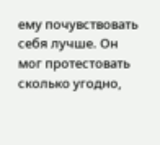ему почувствовать себя лучше. Он мог протестовать сколько угодно,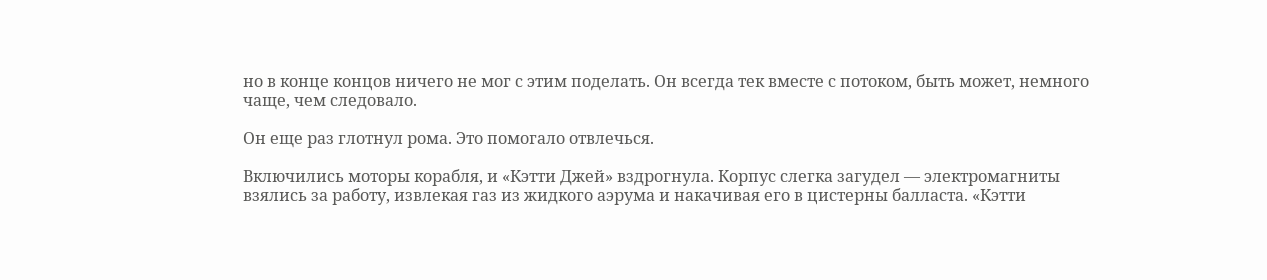но в конце концов ничего не мог с этим поделать. Он всегда тек вместе с потоком, быть может, немного чаще, чем следовало.

Он еще раз глотнул рома. Это помогало отвлечься.

Включились моторы корабля, и «Кэтти Джей» вздрогнула. Корпус слегка загудел — электромагниты взялись за работу, извлекая газ из жидкого аэрума и накачивая его в цистерны балласта. «Кэтти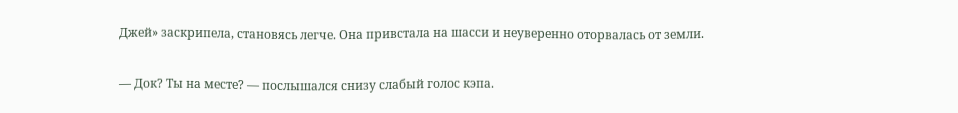Джей» заскрипела, становясь легче. Она привстала на шасси и неуверенно оторвалась от земли.

— Док? Ты на месте? — послышался снизу слабый голос кэпа.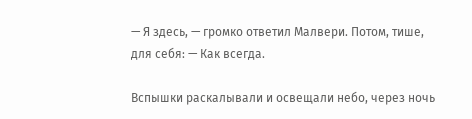— Я здесь, — громко ответил Малвери. Потом, тише, для себя: — Как всегда.

Вспышки раскалывали и освещали небо, через ночь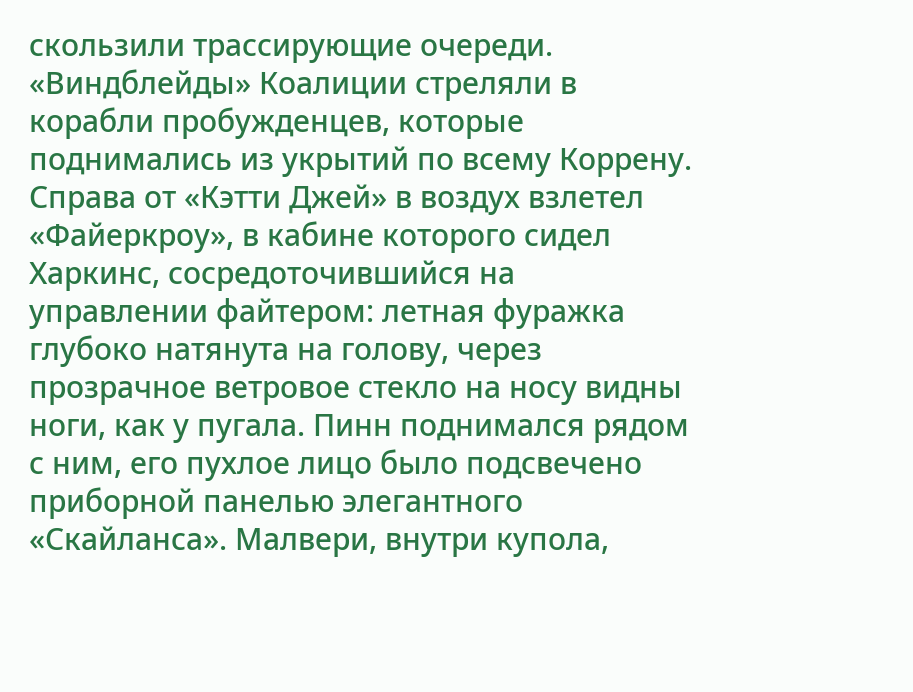скользили трассирующие очереди. «Виндблейды» Коалиции стреляли в корабли пробужденцев, которые поднимались из укрытий по всему Коррену. Справа от «Кэтти Джей» в воздух взлетел «Файеркроу», в кабине которого сидел Харкинс, сосредоточившийся на управлении файтером: летная фуражка глубоко натянута на голову, через прозрачное ветровое стекло на носу видны ноги, как у пугала. Пинн поднимался рядом с ним, его пухлое лицо было подсвечено приборной панелью элегантного «Скайланса». Малвери, внутри купола,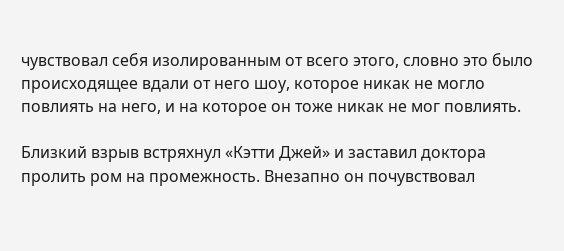чувствовал себя изолированным от всего этого, словно это было происходящее вдали от него шоу, которое никак не могло повлиять на него, и на которое он тоже никак не мог повлиять.

Близкий взрыв встряхнул «Кэтти Джей» и заставил доктора пролить ром на промежность. Внезапно он почувствовал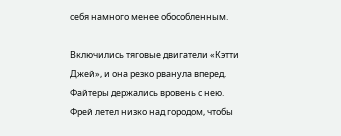себя намного менее обособленным.

Включились тяговые двигатели «Кэтти Джей», и она резко рванула вперед. Файтеры держались вровень с нею. Фрей летел низко над городом, чтобы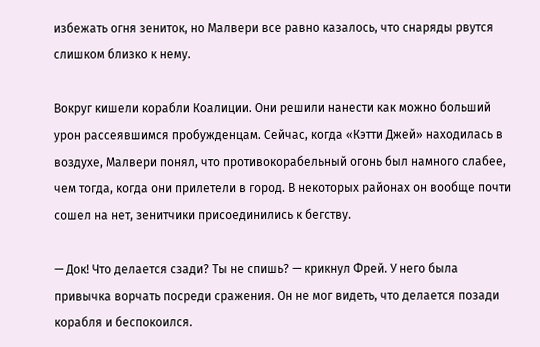избежать огня зениток, но Малвери все равно казалось, что снаряды рвутся слишком близко к нему.

Вокруг кишели корабли Коалиции. Они решили нанести как можно больший урон рассеявшимся пробужденцам. Сейчас, когда «Кэтти Джей» находилась в воздухе, Малвери понял, что противокорабельный огонь был намного слабее, чем тогда, когда они прилетели в город. В некоторых районах он вообще почти сошел на нет, зенитчики присоединились к бегству.

— Док! Что делается сзади? Ты не спишь? — крикнул Фрей. У него была привычка ворчать посреди сражения. Он не мог видеть, что делается позади корабля и беспокоился.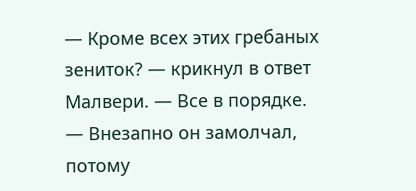— Кроме всех этих гребаных зениток? — крикнул в ответ Малвери. — Все в порядке. — Внезапно он замолчал, потому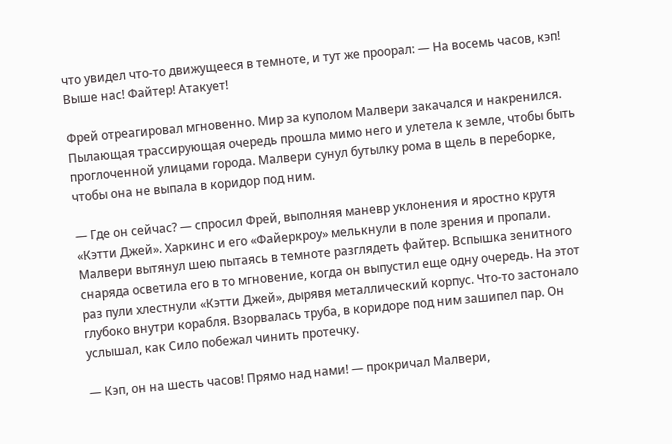что увидел что-то движущееся в темноте, и тут же проорал: — На восемь часов, кэп! Выше нас! Файтер! Атакует!

Фрей отреагировал мгновенно. Мир за куполом Малвери закачался и накренился. Пылающая трассирующая очередь прошла мимо него и улетела к земле, чтобы быть проглоченной улицами города. Малвери сунул бутылку рома в щель в переборке, чтобы она не выпала в коридор под ним.

— Где он сейчас? — спросил Фрей, выполняя маневр уклонения и яростно крутя «Кэтти Джей». Харкинс и его «Файеркроу» мелькнули в поле зрения и пропали. Малвери вытянул шею пытаясь в темноте разглядеть файтер. Вспышка зенитного снаряда осветила его в то мгновение, когда он выпустил еще одну очередь. На этот раз пули хлестнули «Кэтти Джей», дырявя металлический корпус. Что-то застонало глубоко внутри корабля. Взорвалась труба, в коридоре под ним зашипел пар. Он услышал, как Сило побежал чинить протечку.

— Кэп, он на шесть часов! Прямо над нами! — прокричал Малвери,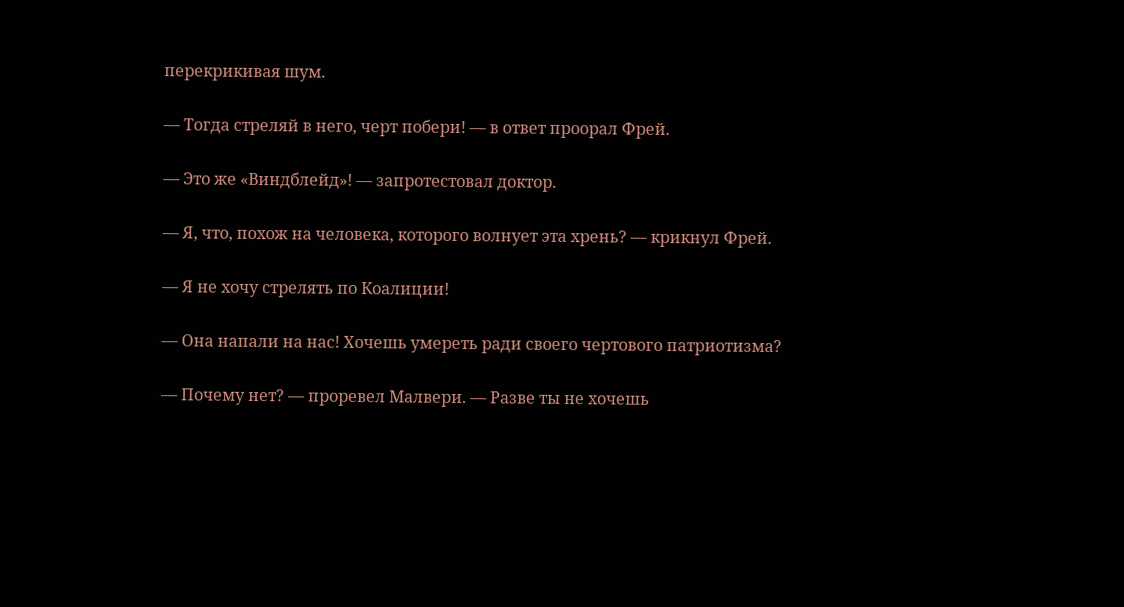перекрикивая шум.

— Тогда стреляй в него, черт побери! — в ответ проорал Фрей.

— Это же «Виндблейд»! — запротестовал доктор.

— Я, что, похож на человека, которого волнует эта хрень? — крикнул Фрей.

— Я не хочу стрелять по Коалиции!

— Она напали на нас! Хочешь умереть ради своего чертового патриотизма?

— Почему нет? — проревел Малвери. — Разве ты не хочешь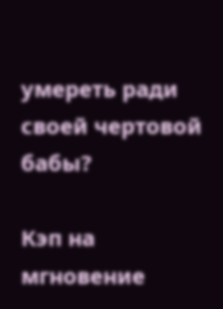умереть ради своей чертовой бабы?

Кэп на мгновение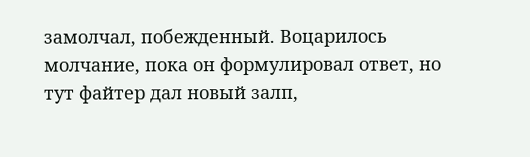замолчал, побежденный. Воцарилось молчание, пока он формулировал ответ, но тут файтер дал новый залп,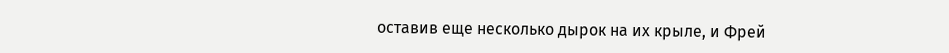оставив еще несколько дырок на их крыле, и Фрей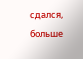сдался, больше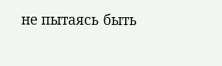не пытаясь быть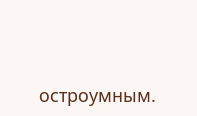остроумным.